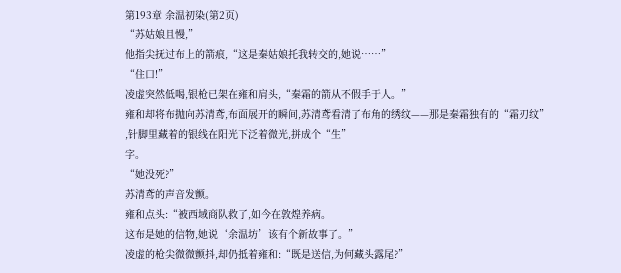第193章 余温初染(第2页)
“苏姑娘且慢,”
他指尖抚过布上的箭痕,“这是秦姑娘托我转交的,她说……”
“住口!”
凌虚突然低喝,银枪已架在雍和肩头,“秦霜的箭从不假手于人。”
雍和却将布抛向苏清鸢,布面展开的瞬间,苏清鸢看清了布角的绣纹——那是秦霜独有的“霜刃纹”
,针脚里藏着的银线在阳光下泛着微光,拼成个“生”
字。
“她没死?”
苏清鸢的声音发颤。
雍和点头:“被西域商队救了,如今在敦煌养病。
这布是她的信物,她说‘余温坊’该有个新故事了。”
凌虚的枪尖微微颤抖,却仍抵着雍和:“既是送信,为何藏头露尾?”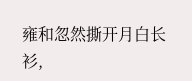雍和忽然撕开月白长衫,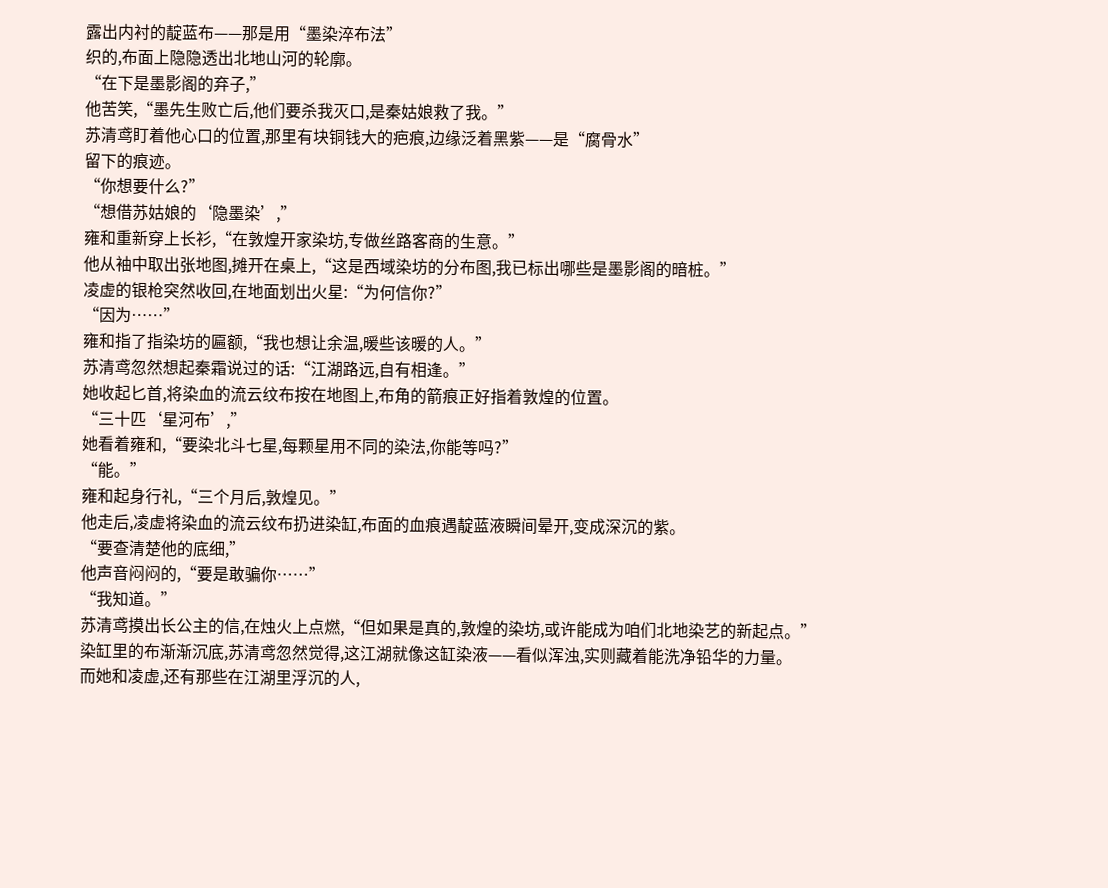露出内衬的靛蓝布——那是用“墨染淬布法”
织的,布面上隐隐透出北地山河的轮廓。
“在下是墨影阁的弃子,”
他苦笑,“墨先生败亡后,他们要杀我灭口,是秦姑娘救了我。”
苏清鸢盯着他心口的位置,那里有块铜钱大的疤痕,边缘泛着黑紫——是“腐骨水”
留下的痕迹。
“你想要什么?”
“想借苏姑娘的‘隐墨染’,”
雍和重新穿上长衫,“在敦煌开家染坊,专做丝路客商的生意。”
他从袖中取出张地图,摊开在桌上,“这是西域染坊的分布图,我已标出哪些是墨影阁的暗桩。”
凌虚的银枪突然收回,在地面划出火星:“为何信你?”
“因为……”
雍和指了指染坊的匾额,“我也想让余温,暖些该暖的人。”
苏清鸢忽然想起秦霜说过的话:“江湖路远,自有相逢。”
她收起匕首,将染血的流云纹布按在地图上,布角的箭痕正好指着敦煌的位置。
“三十匹‘星河布’,”
她看着雍和,“要染北斗七星,每颗星用不同的染法,你能等吗?”
“能。”
雍和起身行礼,“三个月后,敦煌见。”
他走后,凌虚将染血的流云纹布扔进染缸,布面的血痕遇靛蓝液瞬间晕开,变成深沉的紫。
“要查清楚他的底细,”
他声音闷闷的,“要是敢骗你……”
“我知道。”
苏清鸢摸出长公主的信,在烛火上点燃,“但如果是真的,敦煌的染坊,或许能成为咱们北地染艺的新起点。”
染缸里的布渐渐沉底,苏清鸢忽然觉得,这江湖就像这缸染液——看似浑浊,实则藏着能洗净铅华的力量。
而她和凌虚,还有那些在江湖里浮沉的人,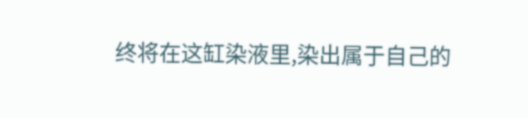终将在这缸染液里,染出属于自己的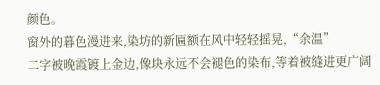颜色。
窗外的暮色漫进来,染坊的新匾额在风中轻轻摇晃,“余温”
二字被晚霞镀上金边,像块永远不会褪色的染布,等着被缝进更广阔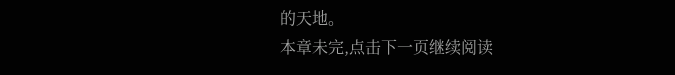的天地。
本章未完,点击下一页继续阅读